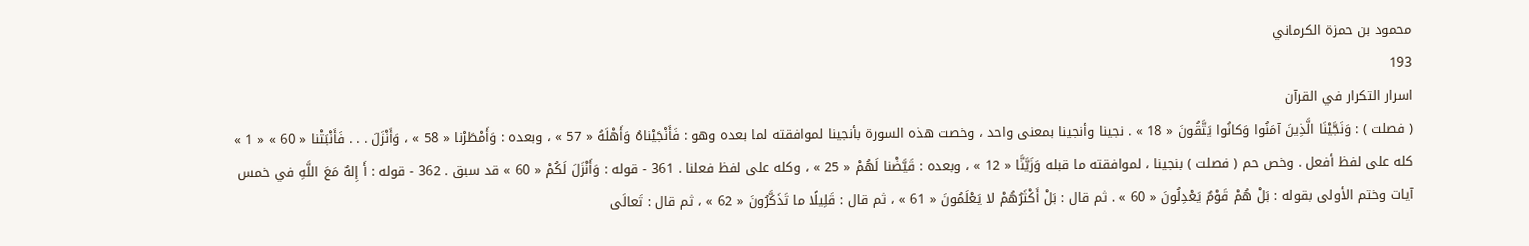محمود بن حمزة الكرماني
193
اسرار التكرار في القرآن
( فصلت ) : وَنَجَّيْنَا الَّذِينَ آمَنُوا وَكانُوا يَتَّقُونَ « 18 » . نجينا وأنجينا بمعنى واحد ، وخصت هذه السورة بأنجينا لموافقته لما بعده وهو : فَأَنْجَيْناهُ وَأَهْلَهُ « 57 » ، وبعده : وَأَمْطَرْنا « 58 » ، وَأَنْزَلَ . . . فَأَنْبَتْنا « 60 » « 1 » كله على لفظ أفعل . وخص حم ( فصلت ) بنجينا ، لموافقته ما قبله وَزَيَّنَّا « 12 » ، وبعده : قَيَّضْنا لَهُمْ « 25 » ، وكله على لفظ فعلنا . 361 - قوله : وَأَنْزَلَ لَكُمْ « 60 » قد سبق . 362 - قوله : أَ إِلهٌ مَعَ اللَّهِ في خمس آيات وختم الأولى بقوله : بَلْ هُمْ قَوْمٌ يَعْدِلُونَ « 60 » . ثم قال : بَلْ أَكْثَرُهُمْ لا يَعْلَمُونَ « 61 » ، ثم قال : قَلِيلًا ما تَذَكَّرُونَ « 62 » ، ثم قال : تَعالَى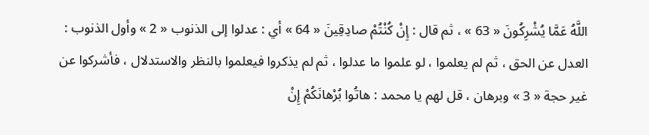اللَّهُ عَمَّا يُشْرِكُونَ « 63 » ، ثم قال : إِنْ كُنْتُمْ صادِقِينَ « 64 » أي : عدلوا إلى الذنوب « 2 » وأول الذنوب : العدل عن الحق ، ثم لم يعلموا ، لو علموا ما عدلوا ، ثم لم يذكروا فيعلموا بالنظر والاستدلال ، فأشركوا عن غير حجة « 3 » وبرهان ، قل لهم يا محمد : هاتُوا بُرْهانَكُمْ إِنْ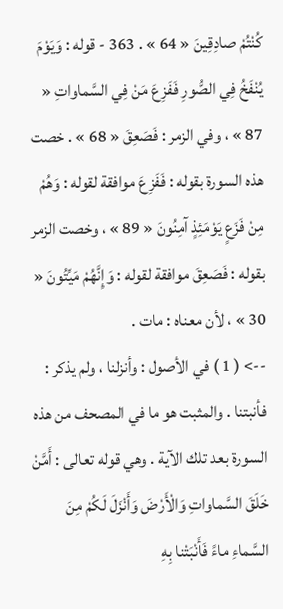كُنْتُمْ صادِقِينَ « 64 » . 363 - قوله : وَيَوْمَ يُنْفَخُ فِي الصُّورِ فَفَزِعَ مَنْ فِي السَّماواتِ « 87 » ، وفي الزمر : فَصَعِقَ « 68 » . خصت هذه السورة بقوله : فَفَزِعَ موافقة لقوله : وَهُمْ مِنْ فَزَعٍ يَوْمَئِذٍ آمِنُونَ « 89 » ، وخصت الزمر بقوله : فَصَعِقَ موافقة لقوله : وَإِنَّهُمْ مَيِّتُونَ « 30 » ، لأن معناه : مات .
--> ( 1 ) في الأصول : وأنزلنا ، ولم يذكر : فأنبتنا . والمثبت هو ما في المصحف من هذه السورة بعد تلك الآية . وهي قوله تعالى : أَمَّنْ خَلَقَ السَّماواتِ وَالْأَرْضَ وَأَنْزَلَ لَكُمْ مِنَ السَّماءِ ماءً فَأَنْبَتْنا بِهِ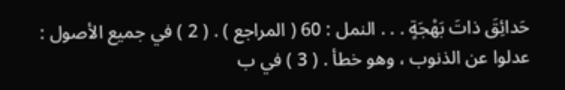حَدائِقَ ذاتَ بَهْجَةٍ . . . النمل : 60 ( المراجع ) . ( 2 ) في جميع الأصول : عدلوا عن الذنوب ، وهو خطأ . ( 3 ) في ب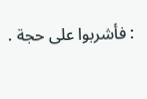: فأشربوا على حجة .